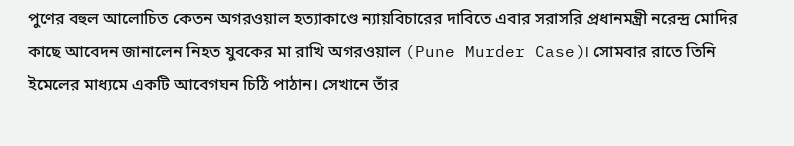পুণের বহুল আলোচিত কেতন অগরওয়াল হত্যাকাণ্ডে ন্যায়বিচারের দাবিতে এবার সরাসরি প্রধানমন্ত্রী নরেন্দ্র মোদির কাছে আবেদন জানালেন নিহত যুবকের মা রাখি অগরওয়াল (Pune Murder Case)। সোমবার রাতে তিনি ইমেলের মাধ্যমে একটি আবেগঘন চিঠি পাঠান। সেখানে তাঁর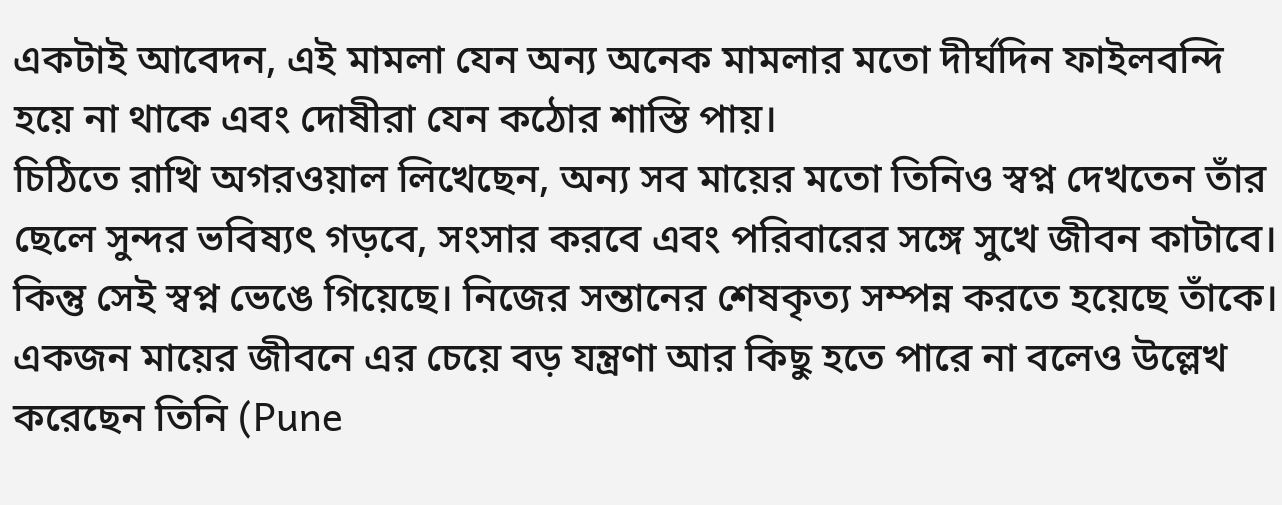একটাই আবেদন, এই মামলা যেন অন্য অনেক মামলার মতো দীর্ঘদিন ফাইলবন্দি হয়ে না থাকে এবং দোষীরা যেন কঠোর শাস্তি পায়।
চিঠিতে রাখি অগরওয়াল লিখেছেন, অন্য সব মায়ের মতো তিনিও স্বপ্ন দেখতেন তাঁর ছেলে সুন্দর ভবিষ্যৎ গড়বে, সংসার করবে এবং পরিবারের সঙ্গে সুখে জীবন কাটাবে। কিন্তু সেই স্বপ্ন ভেঙে গিয়েছে। নিজের সন্তানের শেষকৃত্য সম্পন্ন করতে হয়েছে তাঁকে। একজন মায়ের জীবনে এর চেয়ে বড় যন্ত্রণা আর কিছু হতে পারে না বলেও উল্লেখ করেছেন তিনি (Pune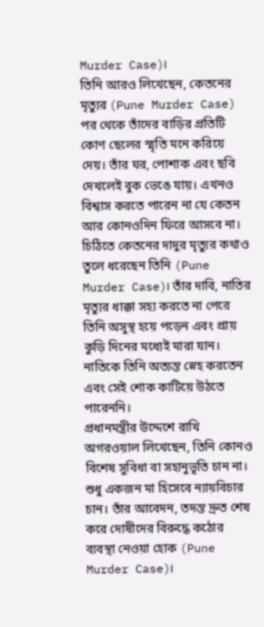Murder Case)।
তিনি আরও লিখেছেন, কেতনের মৃত্যুর (Pune Murder Case) পর থেকে তাঁদের বাড়ির প্রতিটি কোণ ছেলের স্মৃতি মনে করিয়ে দেয়। তাঁর ঘর, পোশাক এবং ছবি দেখলেই বুক ভেঙে যায়। এখনও বিশ্বাস করতে পারেন না যে কেতন আর কোনওদিন ফিরে আসবে না।
চিঠিতে কেতনের দাদুর মৃত্যুর কথাও তুলে ধরেছেন তিনি (Pune Murder Case)। তাঁর দাবি, নাতির মৃত্যুর ধাক্কা সহ্য করতে না পেরে তিনি অসুস্থ হয়ে পড়েন এবং প্রায় কুড়ি দিনের মধ্যেই মারা যান। নাতিকে তিনি অত্যন্ত স্নেহ করতেন এবং সেই শোক কাটিয়ে উঠতে পারেননি।
প্রধানমন্ত্রীর উদ্দেশে রাখি অগরওয়াল লিখেছেন, তিনি কোনও বিশেষ সুবিধা বা সহানুভূতি চান না। শুধু একজন মা হিসেবে ন্যায়বিচার চান। তাঁর আবেদন, তদন্ত দ্রুত শেষ করে দোষীদের বিরুদ্ধে কঠোর ব্যবস্থা নেওয়া হোক (Pune Murder Case)।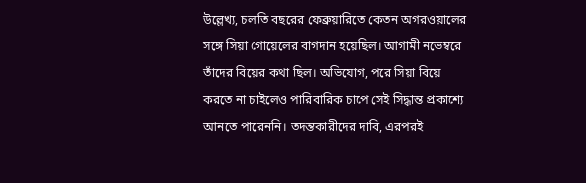উল্লেখ্য, চলতি বছরের ফেব্রুয়ারিতে কেতন অগরওয়ালের সঙ্গে সিয়া গোয়েলের বাগদান হয়েছিল। আগামী নভেম্বরে তাঁদের বিয়ের কথা ছিল। অভিযোগ, পরে সিয়া বিয়ে করতে না চাইলেও পারিবারিক চাপে সেই সিদ্ধান্ত প্রকাশ্যে আনতে পারেননি। তদন্তকারীদের দাবি, এরপরই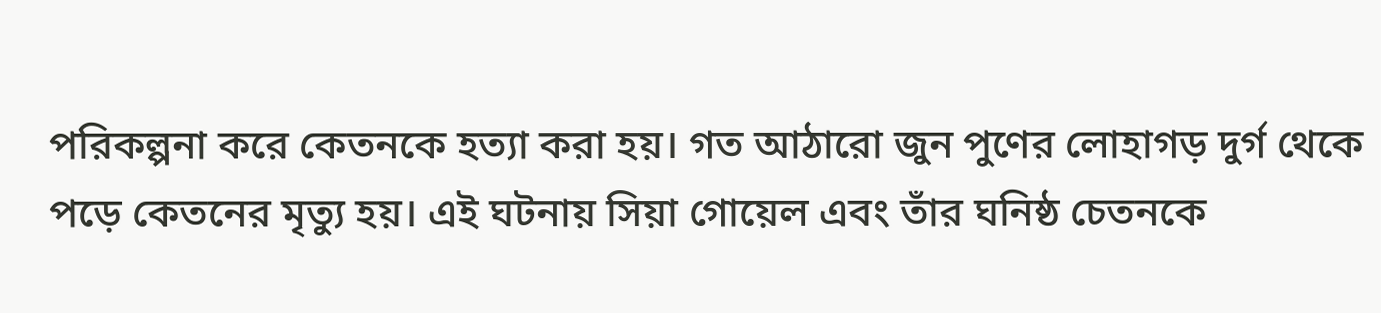পরিকল্পনা করে কেতনকে হত্যা করা হয়। গত আঠারো জুন পুণের লোহাগড় দুর্গ থেকে পড়ে কেতনের মৃত্যু হয়। এই ঘটনায় সিয়া গোয়েল এবং তাঁর ঘনিষ্ঠ চেতনকে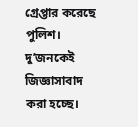গ্রেপ্তার করেছে পুলিশ। দু’জনকেই জিজ্ঞাসাবাদ করা হচ্ছে।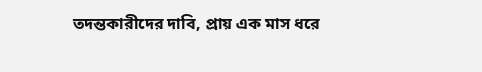তদন্তকারীদের দাবি, প্রায় এক মাস ধরে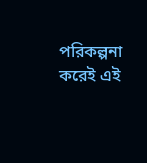পরিকল্পনা করেই এই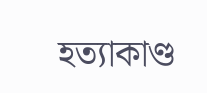হত্যাকাণ্ড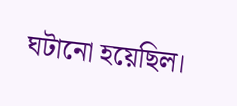ঘটানো হয়েছিল।